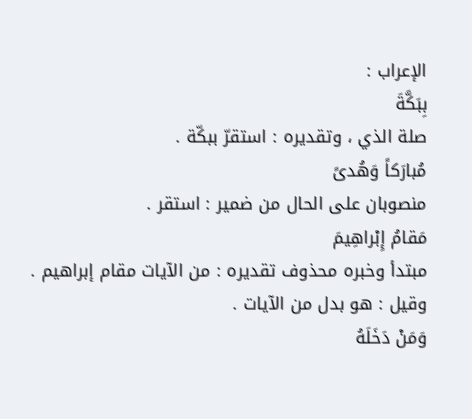الإعراب :
بِبَكَّةَ
صلة الذي ، وتقديره : استقرّ ببكّة .
مُبارَكاً وَهُدىً
منصوبان على الحال من ضمير : استقر .
مَقامُ إِبْراهِيمَ
مبتدأ وخبره محذوف تقديره : من الآيات مقام إبراهيم .
وقيل : هو بدل من الآيات .
وَمَنْ دَخَلَهُ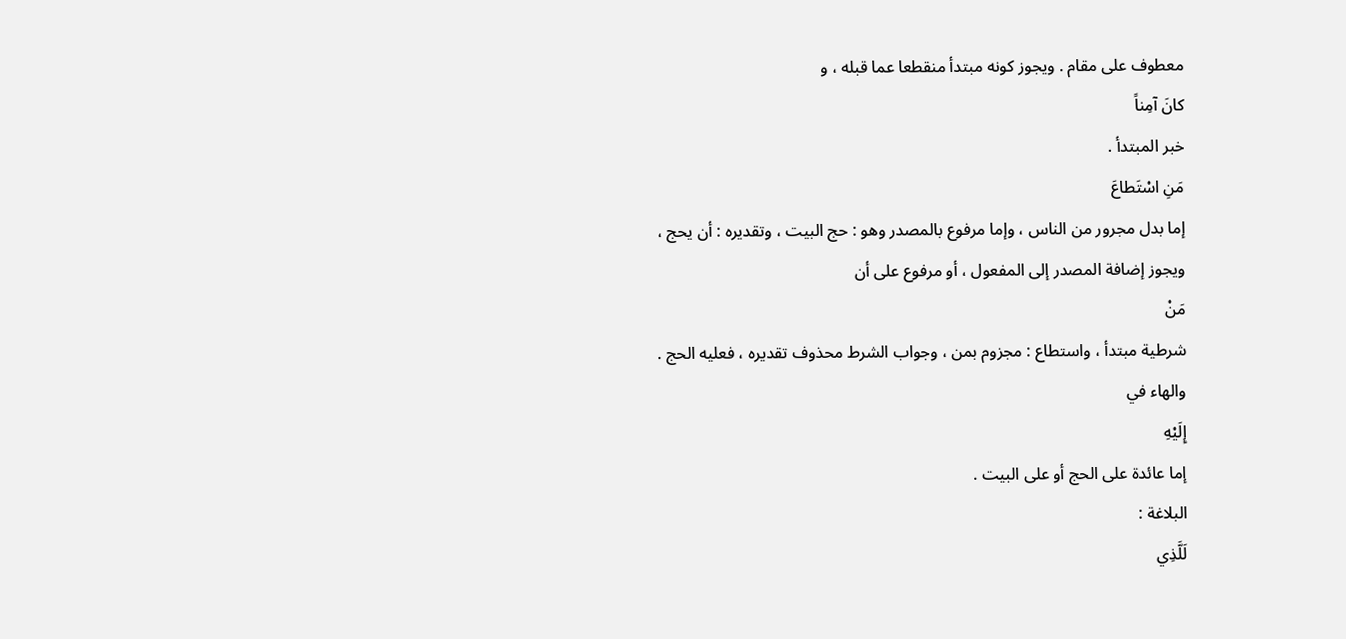معطوف على مقام . ويجوز كونه مبتدأ منقطعا عما قبله ، و
كانَ آمِناً
خبر المبتدأ .
مَنِ اسْتَطاعَ
إما بدل مجرور من الناس ، وإما مرفوع بالمصدر وهو : حج البيت ، وتقديره : أن يحج ، ويجوز إضافة المصدر إلى المفعول ، أو مرفوع على أن
مَنْ
شرطية مبتدأ ، واستطاع : مجزوم بمن ، وجواب الشرط محذوف تقديره ، فعليه الحج .
والهاء في
إِلَيْهِ
إما عائدة على الحج أو على البيت .
البلاغة :
لَلَّذِي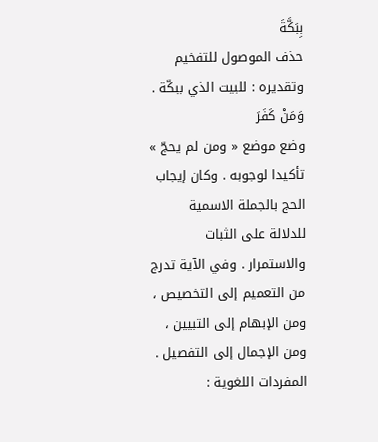بِبَكَّةَ
حذف الموصول للتفخيم وتقديره : للبيت الذي ببكّة .
وَمَنْ كَفَرَ
وضع موضع « ومن لم يحجّ » تأكيدا لوجوبه . وكان إيجاب الحج بالجملة الاسمية للدلالة على الثبات والاستمرار . وفي الآية تدرج من التعميم إلى التخصيص ، ومن الإبهام إلى التبيين ، ومن الإجمال إلى التفصيل .
المفردات اللغوية :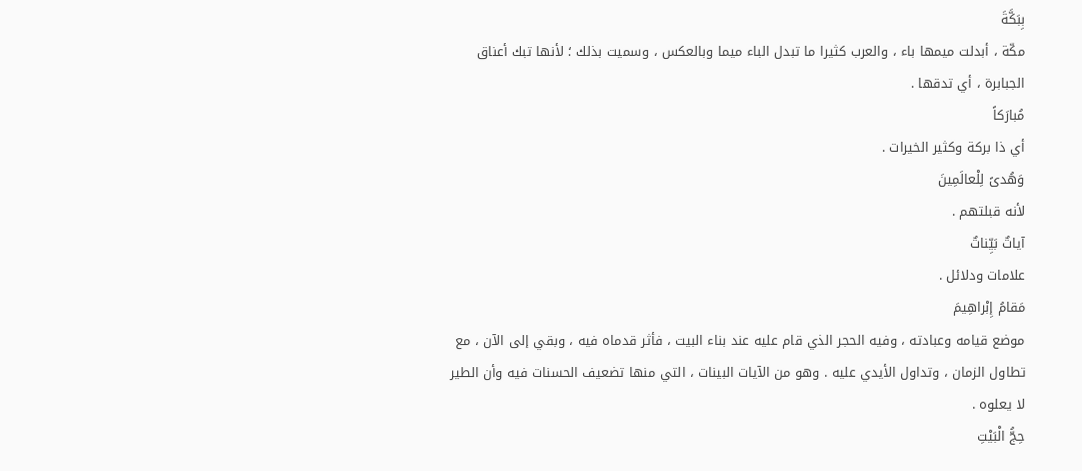بِبَكَّةَ
مكّة ، أبدلت ميمها باء ، والعرب كثيرا ما تبدل الباء ميما وبالعكس ، وسميت بذلك ؛ لأنها تبك أعناق الجبابرة ، أي تدقها .
مُبارَكاً
أي ذا بركة وكثير الخيرات .
وَهُدىً لِلْعالَمِينَ
لأنه قبلتهم .
آياتٌ بَيِّناتٌ
علامات ودلائل .
مَقامُ إِبْراهِيمَ
موضع قيامه وعبادته ، وفيه الحجر الذي قام عليه عند بناء البيت ، فأثر قدماه فيه ، وبقي إلى الآن ، مع تطاول الزمان ، وتداول الأيدي عليه . وهو من الآيات البينات ، التي منها تضعيف الحسنات فيه وأن الطير لا يعلوه .
حِجُّ الْبَيْتِ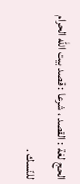الحج لغة : القصد ، شرعا : قصد بيت اللّه الحرام للنّسك .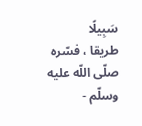سَبِيلًا
طريقا ، فسّره صلّى اللّه عليه وسلّم -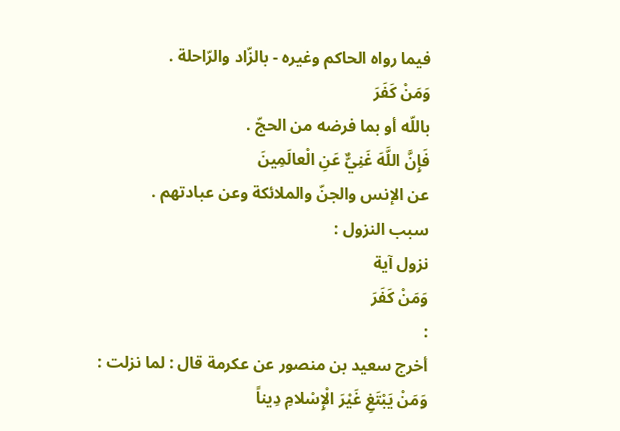فيما رواه الحاكم وغيره - بالزّاد والرّاحلة .
وَمَنْ كَفَرَ
باللّه أو بما فرضه من الحجّ .
فَإِنَّ اللَّهَ غَنِيٌّ عَنِ الْعالَمِينَ
عن الإنس والجنّ والملائكة وعن عبادتهم .
سبب النزول :
نزول آية
وَمَنْ كَفَرَ
:
أخرج سعيد بن منصور عن عكرمة قال : لما نزلت :
وَمَنْ يَبْتَغِ غَيْرَ الْإِسْلامِ دِيناً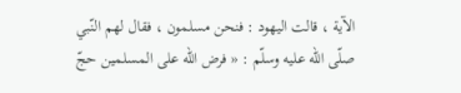الآية ، قالت اليهود : فنحن مسلمون ، فقال لهم النّبي صلّى اللّه عليه وسلّم : « فرض اللّه على المسلمين حجّ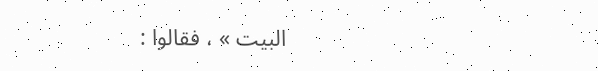البيت » ، فقالوا :